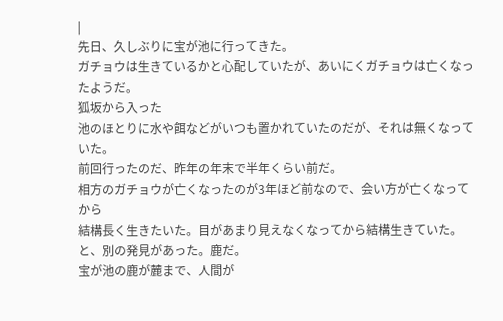|
先日、久しぶりに宝が池に行ってきた。
ガチョウは生きているかと心配していたが、あいにくガチョウは亡くなったようだ。
狐坂から入った
池のほとりに水や餌などがいつも置かれていたのだが、それは無くなっていた。
前回行ったのだ、昨年の年末で半年くらい前だ。
相方のガチョウが亡くなったのが3年ほど前なので、会い方が亡くなってから
結構長く生きたいた。目があまり見えなくなってから結構生きていた。
と、別の発見があった。鹿だ。
宝が池の鹿が麓まで、人間が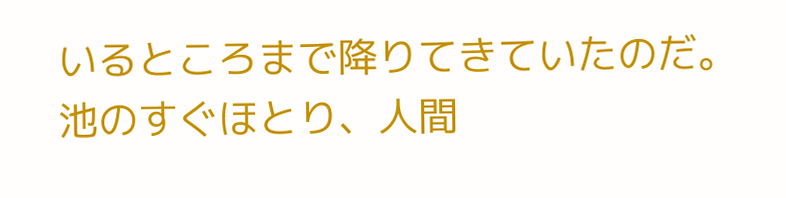いるところまで降りてきていたのだ。
池のすぐほとり、人間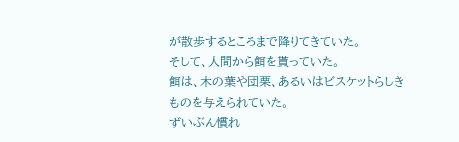が散歩するところまで降りてきていた。
そして、人間から餌を貰っていた。
餌は、木の葉や団栗、あるいはビスケットらしきものを与えられていた。
ずいぶん慣れ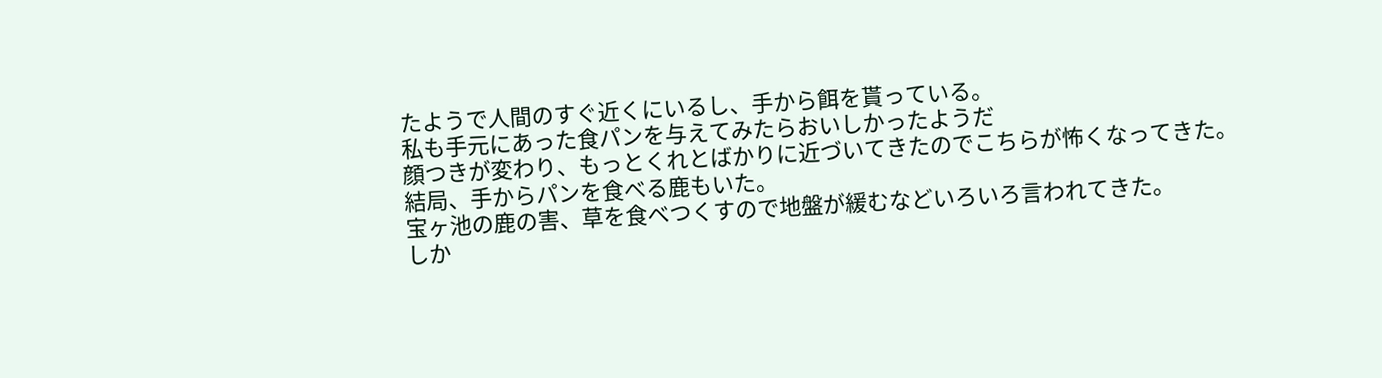たようで人間のすぐ近くにいるし、手から餌を貰っている。
私も手元にあった食パンを与えてみたらおいしかったようだ
顔つきが変わり、もっとくれとばかりに近づいてきたのでこちらが怖くなってきた。
結局、手からパンを食べる鹿もいた。
宝ヶ池の鹿の害、草を食べつくすので地盤が緩むなどいろいろ言われてきた。
しか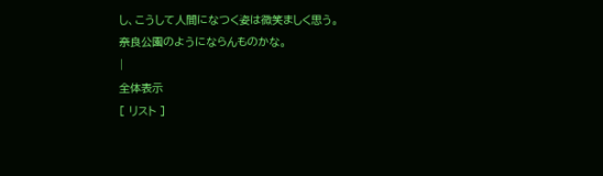し、こうして人間になつく姿は微笑ましく思う。
奈良公園のようにならんものかな。
|
全体表示
[ リスト ]